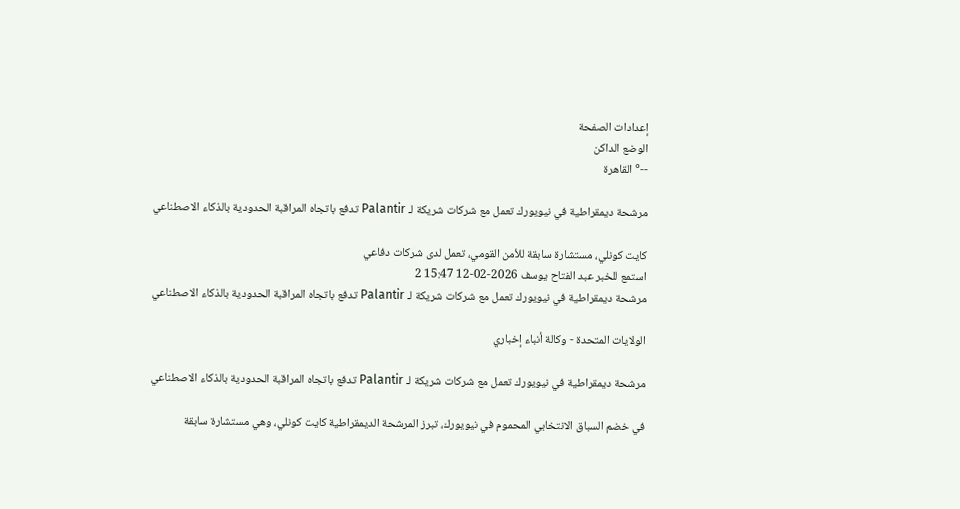إعدادات الصفحة
الوضع الداكن
--° القاهرة

مرشحة ديمقراطية في نيويورك تعمل مع شركات شريكة لـ Palantir تدفع باتجاه المراقبة الحدودية بالذكاء الاصطناعي

كايت كونلي، مستشارة سابقة للأمن القومي، تعمل لدى شركات دفاعي
استمع للخبر عبد الفتاح يوسف 2026-02-12 15:47 2
مرشحة ديمقراطية في نيويورك تعمل مع شركات شريكة لـ Palantir تدفع باتجاه المراقبة الحدودية بالذكاء الاصطناعي

الولايات المتحدة - وكالة أنباء إخباري

مرشحة ديمقراطية في نيويورك تعمل مع شركات شريكة لـ Palantir تدفع باتجاه المراقبة الحدودية بالذكاء الاصطناعي

في خضم السباق الانتخابي المحموم في نيويورك، تبرز المرشحة الديمقراطية كايت كونلي، وهي مستشارة سابقة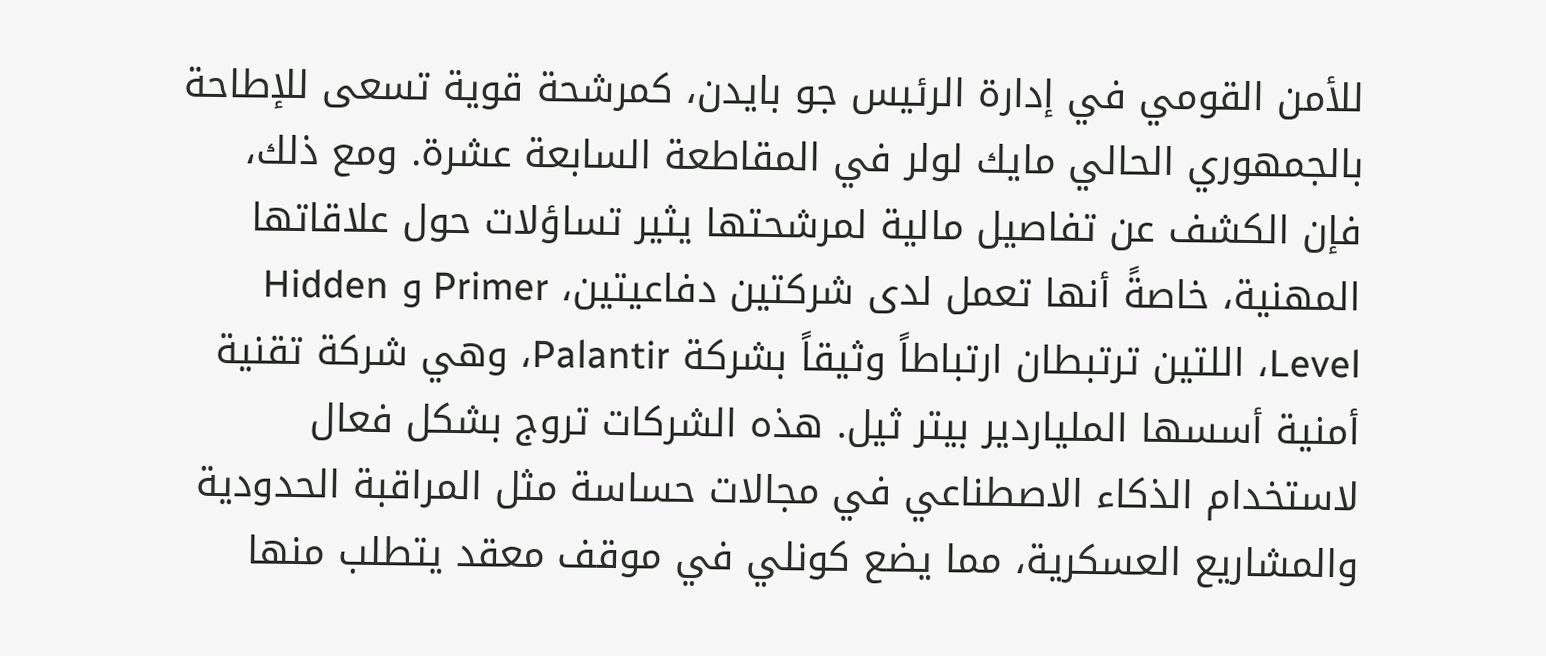للأمن القومي في إدارة الرئيس جو بايدن، كمرشحة قوية تسعى للإطاحة بالجمهوري الحالي مايك لولر في المقاطعة السابعة عشرة. ومع ذلك، فإن الكشف عن تفاصيل مالية لمرشحتها يثير تساؤلات حول علاقاتها المهنية، خاصةً أنها تعمل لدى شركتين دفاعيتين، Primer و Hidden Level، اللتين ترتبطان ارتباطاً وثيقاً بشركة Palantir، وهي شركة تقنية أمنية أسسها الملياردير بيتر ثيل. هذه الشركات تروج بشكل فعال لاستخدام الذكاء الاصطناعي في مجالات حساسة مثل المراقبة الحدودية والمشاريع العسكرية، مما يضع كونلي في موقف معقد يتطلب منها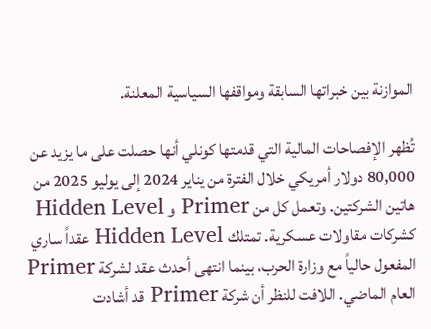الموازنة بين خبراتها السابقة ومواقفها السياسية المعلنة.

تُظهر الإفصاحات المالية التي قدمتها كونلي أنها حصلت على ما يزيد عن 80,000 دولار أمريكي خلال الفترة من يناير 2024 إلى يوليو 2025 من هاتين الشركتين. وتعمل كل من Primer و Hidden Level كشركات مقاولات عسكرية. تمتلك Hidden Level عقداً ساري المفعول حالياً مع وزارة الحرب، بينما انتهى أحدث عقد لشركة Primer العام الماضي. اللافت للنظر أن شركة Primer قد أشادت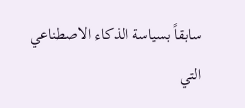سابقاً بسياسة الذكاء الاصطناعي التي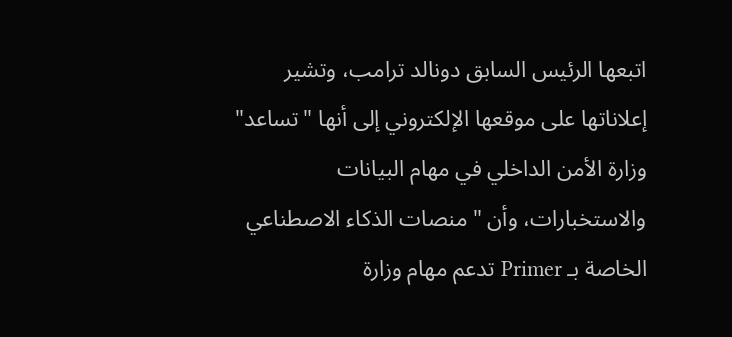اتبعها الرئيس السابق دونالد ترامب، وتشير إعلاناتها على موقعها الإلكتروني إلى أنها "تساعد" وزارة الأمن الداخلي في مهام البيانات والاستخبارات، وأن "منصات الذكاء الاصطناعي الخاصة بـ Primer تدعم مهام وزارة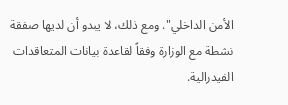الأمن الداخلي". ومع ذلك، لا يبدو أن لديها صفقة نشطة مع الوزارة وفقاً لقاعدة بيانات المتعاقدات الفيدرالية.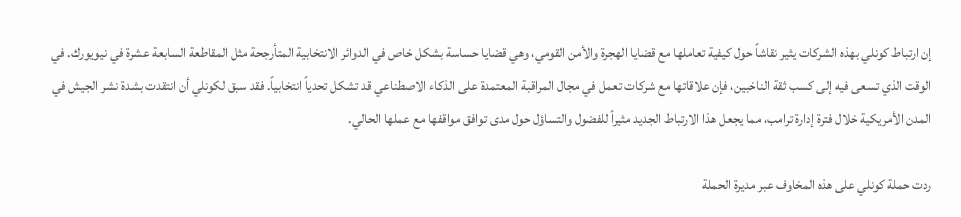إن ارتباط كونلي بهذه الشركات يثير نقاشاً حول كيفية تعاملها مع قضايا الهجرة والأمن القومي، وهي قضايا حساسة بشكل خاص في الدوائر الانتخابية المتأرجحة مثل المقاطعة السابعة عشرة في نيويورك. في الوقت الذي تسعى فيه إلى كسب ثقة الناخبين، فإن علاقاتها مع شركات تعمل في مجال المراقبة المعتمدة على الذكاء الاصطناعي قد تشكل تحدياً انتخابياً. فقد سبق لكونلي أن انتقدت بشدة نشر الجيش في المدن الأمريكية خلال فترة إدارة ترامب، مما يجعل هذا الارتباط الجديد مثيراً للفضول والتساؤل حول مدى توافق مواقفها مع عملها الحالي.

ردت حملة كونلي على هذه المخاوف عبر مديرة الحملة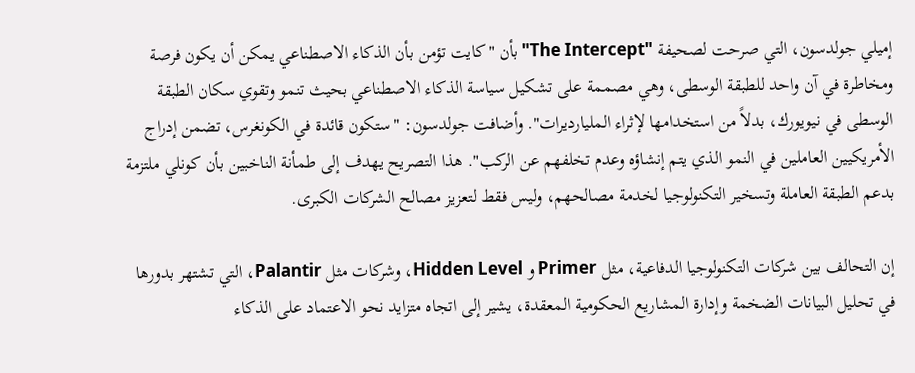إميلي جولدسون، التي صرحت لصحيفة "The Intercept" بأن "كايت تؤمن بأن الذكاء الاصطناعي يمكن أن يكون فرصة ومخاطرة في آن واحد للطبقة الوسطى، وهي مصممة على تشكيل سياسة الذكاء الاصطناعي بحيث تنمو وتقوي سكان الطبقة الوسطى في نيويورك، بدلاً من استخدامها لإثراء المليارديرات". وأضافت جولدسون: "ستكون قائدة في الكونغرس، تضمن إدراج الأمريكيين العاملين في النمو الذي يتم إنشاؤه وعدم تخلفهم عن الركب". هذا التصريح يهدف إلى طمأنة الناخبين بأن كونلي ملتزمة بدعم الطبقة العاملة وتسخير التكنولوجيا لخدمة مصالحهم، وليس فقط لتعزيز مصالح الشركات الكبرى.

إن التحالف بين شركات التكنولوجيا الدفاعية، مثل Primer و Hidden Level، وشركات مثل Palantir، التي تشتهر بدورها في تحليل البيانات الضخمة وإدارة المشاريع الحكومية المعقدة، يشير إلى اتجاه متزايد نحو الاعتماد على الذكاء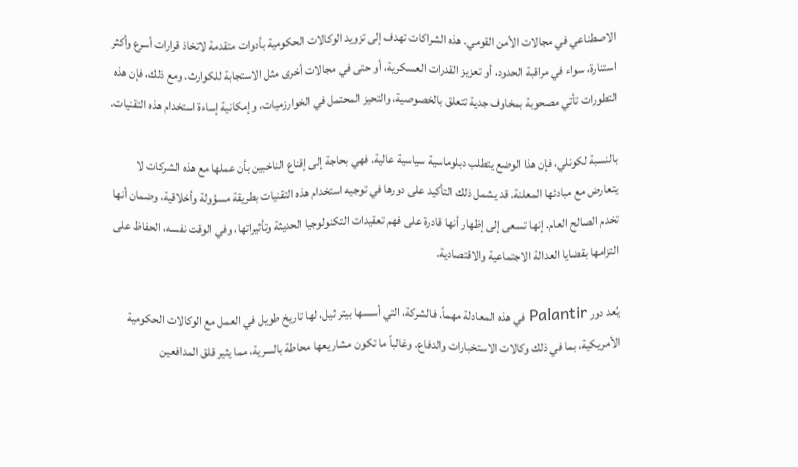الاصطناعي في مجالات الأمن القومي. هذه الشراكات تهدف إلى تزويد الوكالات الحكومية بأدوات متقدمة لاتخاذ قرارات أسرع وأكثر استنارة، سواء في مراقبة الحدود، أو تعزيز القدرات العسكرية، أو حتى في مجالات أخرى مثل الاستجابة للكوارث. ومع ذلك، فإن هذه التطورات تأتي مصحوبة بمخاوف جدية تتعلق بالخصوصية، والتحيز المحتمل في الخوارزميات، وإمكانية إساءة استخدام هذه التقنيات.

بالنسبة لكونلي، فإن هذا الوضع يتطلب دبلوماسية سياسية عالية. فهي بحاجة إلى إقناع الناخبين بأن عملها مع هذه الشركات لا يتعارض مع مبادئها المعلنة. قد يشمل ذلك التأكيد على دورها في توجيه استخدام هذه التقنيات بطريقة مسؤولة وأخلاقية، وضمان أنها تخدم الصالح العام. إنها تسعى إلى إظهار أنها قادرة على فهم تعقيدات التكنولوجيا الحديثة وتأثيراتها، وفي الوقت نفسه، الحفاظ على التزامها بقضايا العدالة الاجتماعية والاقتصادية.

يُعد دور Palantir في هذه المعادلة مهماً. فالشركة، التي أسسها بيتر ثيل، لها تاريخ طويل في العمل مع الوكالات الحكومية الأمريكية، بما في ذلك وكالات الاستخبارات والدفاع. وغالباً ما تكون مشاريعها محاطة بالسرية، مما يثير قلق المدافعين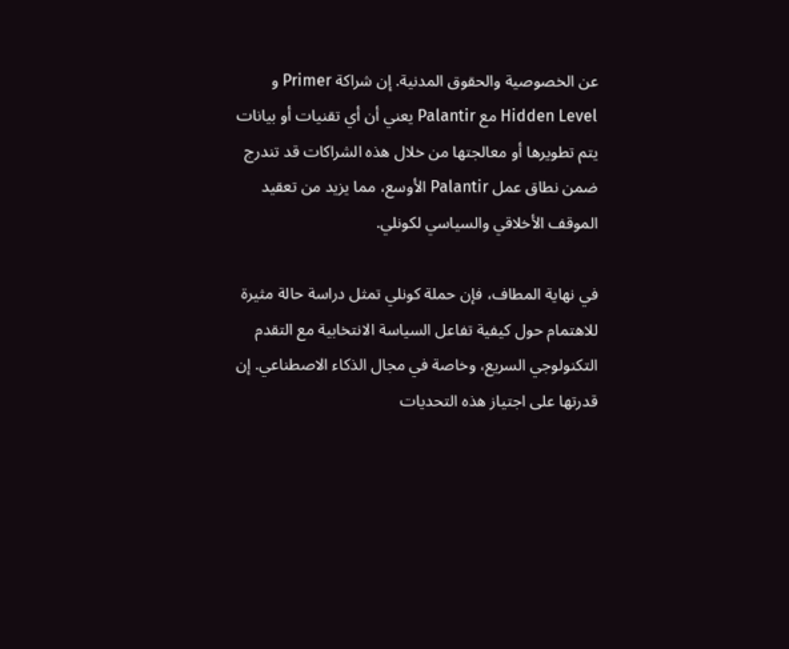عن الخصوصية والحقوق المدنية. إن شراكة Primer و Hidden Level مع Palantir يعني أن أي تقنيات أو بيانات يتم تطويرها أو معالجتها من خلال هذه الشراكات قد تندرج ضمن نطاق عمل Palantir الأوسع، مما يزيد من تعقيد الموقف الأخلاقي والسياسي لكونلي.

في نهاية المطاف، فإن حملة كونلي تمثل دراسة حالة مثيرة للاهتمام حول كيفية تفاعل السياسة الانتخابية مع التقدم التكنولوجي السريع، وخاصة في مجال الذكاء الاصطناعي. إن قدرتها على اجتياز هذه التحديات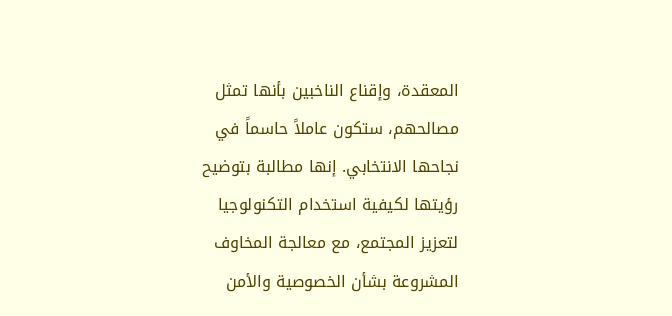المعقدة، وإقناع الناخبين بأنها تمثل مصالحهم، ستكون عاملاً حاسماً في نجاحها الانتخابي. إنها مطالبة بتوضيح رؤيتها لكيفية استخدام التكنولوجيا لتعزيز المجتمع، مع معالجة المخاوف المشروعة بشأن الخصوصية والأمن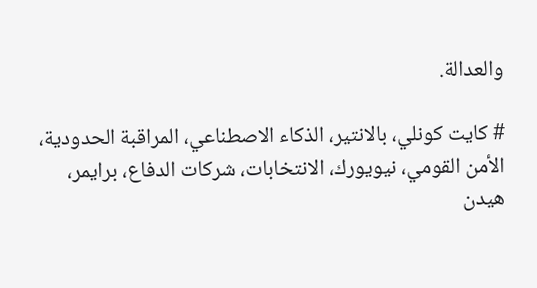والعدالة.

# كايت كونلي، بالانتير، الذكاء الاصطناعي، المراقبة الحدودية، الأمن القومي، نيويورك، الانتخابات، شركات الدفاع، برايمر، هيدن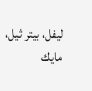ليفل، بيتر ثيل، مايك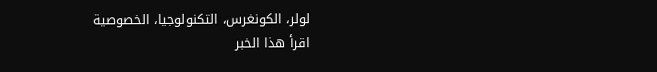لولر، الكونغرس، التكنولوجيا، الخصوصية
اقرأ هذا الخبر